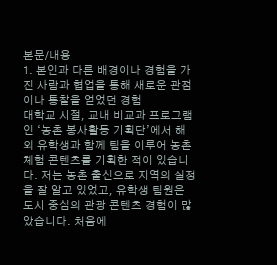본문/내용
1. 본인과 다른 배경이나 경험을 가진 사람과 협업을 통해 새로운 관점이나 통찰을 얻었던 경험
대학교 시절, 교내 비교과 프로그램인 ‘농촌 봉사활동 기획단’에서 해외 유학생과 함께 팀을 이루어 농촌 체험 콘텐츠를 기획한 적이 있습니다. 저는 농촌 출신으로 지역의 실정을 잘 알고 있었고, 유학생 팀원은 도시 중심의 관광 콘텐츠 경험이 많았습니다. 처음에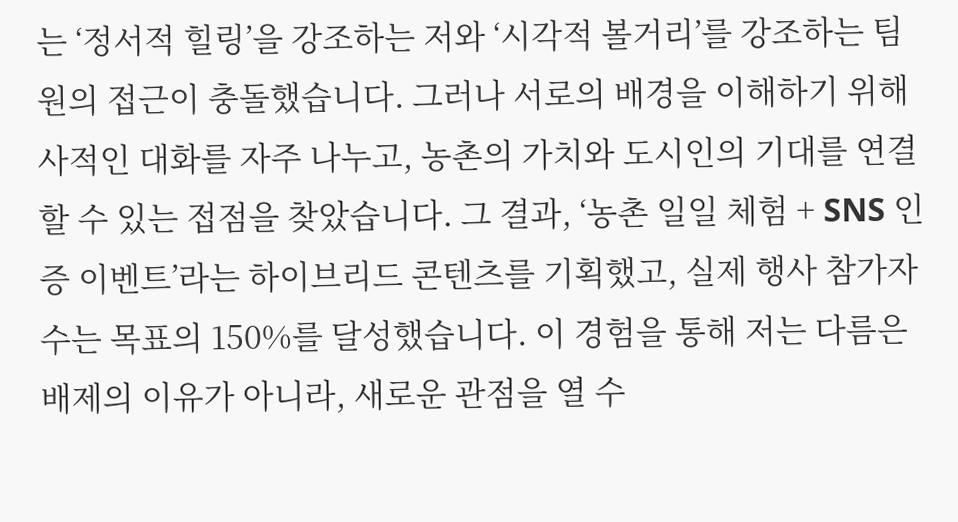는 ‘정서적 힐링’을 강조하는 저와 ‘시각적 볼거리’를 강조하는 팀원의 접근이 충돌했습니다. 그러나 서로의 배경을 이해하기 위해 사적인 대화를 자주 나누고, 농촌의 가치와 도시인의 기대를 연결할 수 있는 접점을 찾았습니다. 그 결과, ‘농촌 일일 체험 + SNS 인증 이벤트’라는 하이브리드 콘텐츠를 기획했고, 실제 행사 참가자 수는 목표의 150%를 달성했습니다. 이 경험을 통해 저는 다름은 배제의 이유가 아니라, 새로운 관점을 열 수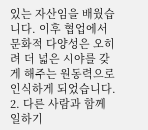있는 자산임을 배웠습니다. 이후 협업에서 문화적 다양성은 오히려 더 넓은 시야를 갖게 해주는 원동력으로 인식하게 되었습니다.
2. 다른 사람과 함께 일하기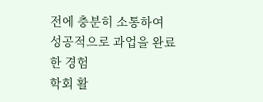전에 충분히 소통하여 성공적으로 과업을 완료한 경험
학회 활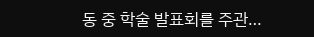동 중 학술 발표회를 주관…